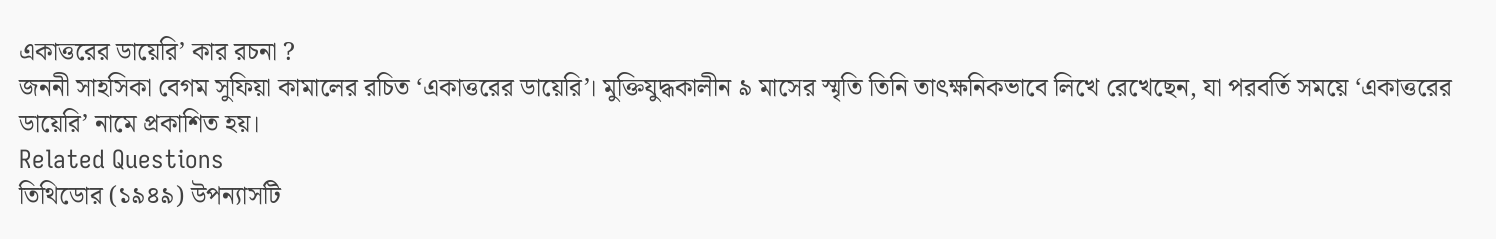একাত্তরের ডায়েরি’ কার রচনা ?
জননী সাহসিকা বেগম সুফিয়া কামালের রচিত ‘একাত্তরের ডায়েরি’। মুক্তিযুদ্ধকালীন ৯ মাসের স্মৃতি তিনি তাৎক্ষনিকভাবে লিখে রেখেছেন, যা পরবর্তি সময়ে ‘একাত্তরের ডায়েরি’ নামে প্রকাশিত হয়।
Related Questions
তিথিডোর (১৯৪৯) উপন্যাসটি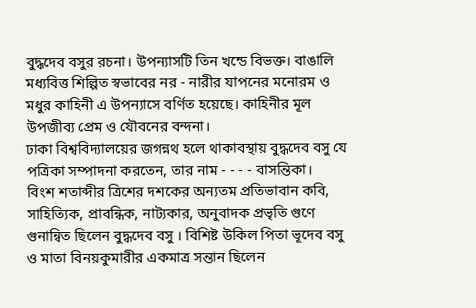বুদ্ধদেব বসুর রচনা। উপন্যাসটি তিন খন্ডে বিভক্ত। বাঙালি মধ্যবিত্ত শিল্পিত স্বভাবের নর - নারীর যাপনের মনোরম ও মধুর কাহিনী এ উপন্যাসে বর্ণিত হয়েছে। কাহিনীর মূল উপজীব্য প্রেম ও যৌবনের বন্দনা।
ঢাকা বিশ্ববিদ্যালয়ের জগন্নথ হলে থাকাবস্থায় বুদ্ধদেব বসু যে পত্রিকা সম্পাদনা করতেন, তার নাম - - - - বাসন্তিকা।
বিংশ শতাব্দীর ত্রিশের দশকের অন্যতম প্রতিভাবান কবি, সাহিত্যিক, প্রাবন্ধিক, নাট্যকার, অনুবাদক প্রভৃতি গুণে গুনান্বিত ছিলেন বুদ্ধদেব বসু । বিশিষ্ট উকিল পিতা ভূদেব বসু ও মাতা বিনয়কুমারীর একমাত্র সন্তান ছিলেন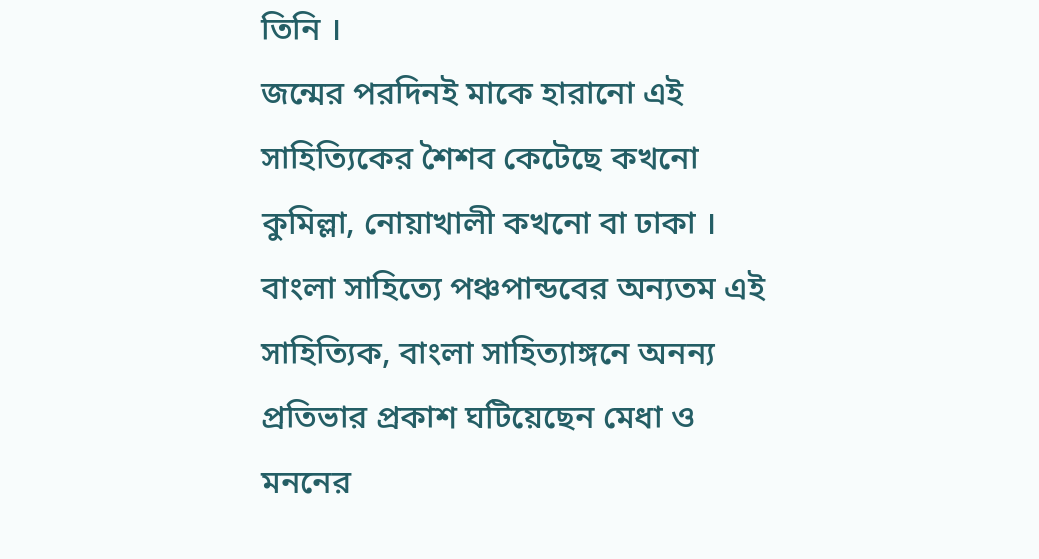তিনি ।
জন্মের পরদিনই মাকে হারানো এই সাহিত্যিকের শৈশব কেটেছে কখনো কুমিল্লা, নোয়াখালী কখনো বা ঢাকা । বাংলা সাহিত্যে পঞ্চপান্ডবের অন্যতম এই সাহিত্যিক, বাংলা সাহিত্যাঙ্গনে অনন্য প্রতিভার প্রকাশ ঘটিয়েছেন মেধা ও মননের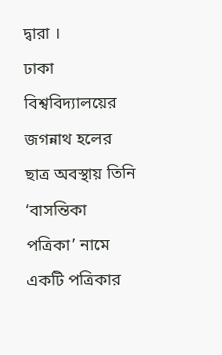দ্বারা ।
ঢাকা বিশ্ববিদ্যালয়ের জগন্নাথ হলের ছাত্র অবস্থায় তিনি ‘বাসন্তিকা পত্রিকা’ নামে একটি পত্রিকার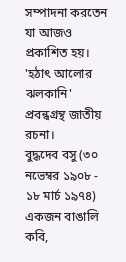সম্পাদনা করতেন যা আজও প্রকাশিত হয়।
'হঠাৎ আলোর ঝলকানি' প্রবন্ধগ্রন্থ জাতীয় রচনা।
বুদ্ধদেব বসু (৩০ নভেম্বর ১৯০৮ - ১৮ মার্চ ১৯৭৪) একজন বাঙালি কবি,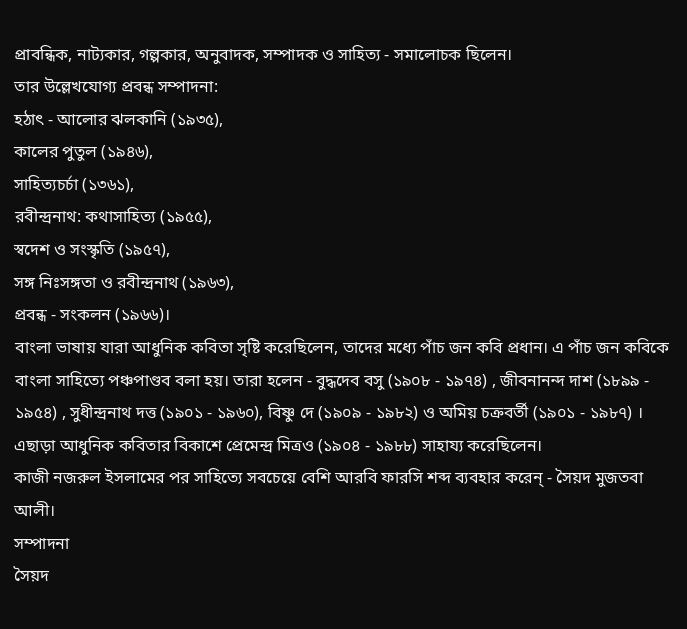প্রাবন্ধিক, নাট্যকার, গল্পকার, অনুবাদক, সম্পাদক ও সাহিত্য - সমালোচক ছিলেন।
তার উল্লেখযোগ্য প্রবন্ধ সম্পাদনা:
হঠাৎ - আলোর ঝলকানি (১৯৩৫),
কালের পুতুল (১৯৪৬),
সাহিত্যচর্চা (১৩৬১),
রবীন্দ্রনাথ: কথাসাহিত্য (১৯৫৫),
স্বদেশ ও সংস্কৃতি (১৯৫৭),
সঙ্গ নিঃসঙ্গতা ও রবীন্দ্রনাথ (১৯৬৩),
প্রবন্ধ - সংকলন (১৯৬৬)।
বাংলা ভাষায় যারা আধুনিক কবিতা সৃষ্টি করেছিলেন, তাদের মধ্যে পাঁচ জন কবি প্রধান। এ পাঁচ জন কবিকে বাংলা সাহিত্যে পঞ্চপাণ্ডব বলা হয়। তারা হলেন - বুদ্ধদেব বসু (১৯০৮ - ১৯৭৪) , জীবনানন্দ দাশ (১৮৯৯ - ১৯৫৪) , সুধীন্দ্রনাথ দত্ত (১৯০১ - ১৯৬০), বিষ্ণু দে (১৯০৯ - ১৯৮২) ও অমিয় চক্রবর্তী (১৯০১ - ১৯৮৭) । এছাড়া আধুনিক কবিতার বিকাশে প্রেমেন্দ্র মিত্রও (১৯০৪ - ১৯৮৮) সাহায্য করেছিলেন।
কাজী নজরুল ইসলামের পর সাহিত্যে সবচেয়ে বেশি আরবি ফারসি শব্দ ব্যবহার করেন্ - সৈয়দ মুজতবা আলী।
সম্পাদনা
সৈয়দ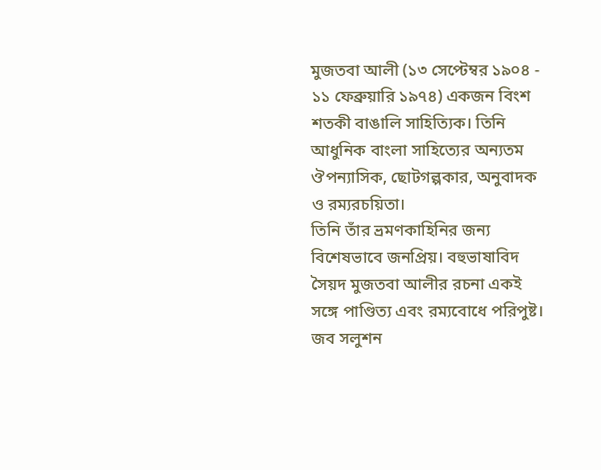মুজতবা আলী (১৩ সেপ্টেম্বর ১৯০৪ - ১১ ফেব্রুয়ারি ১৯৭৪) একজন বিংশ শতকী বাঙালি সাহিত্যিক। তিনি আধুনিক বাংলা সাহিত্যের অন্যতম ঔপন্যাসিক, ছোটগল্পকার, অনুবাদক ও রম্যরচয়িতা।
তিনি তাঁর ভ্রমণকাহিনির জন্য বিশেষভাবে জনপ্রিয়। বহুভাষাবিদ সৈয়দ মুজতবা আলীর রচনা একই সঙ্গে পাণ্ডিত্য এবং রম্যবোধে পরিপুষ্ট।
জব সলুশন